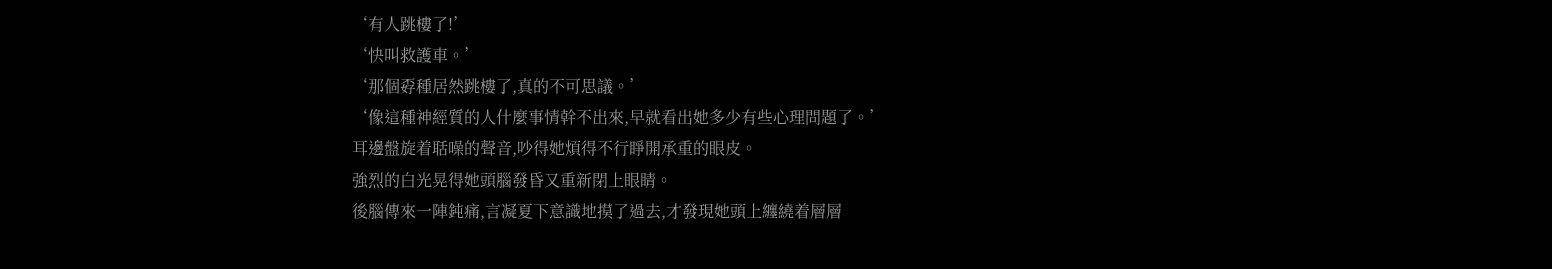‘有人跳樓了!’
‘快叫救護車。’
‘那個孬種居然跳樓了,真的不可思議。’
‘像這種神經質的人什麼事情幹不出來,早就看出她多少有些心理問題了。’
耳邊盤旋着聒噪的聲音,吵得她煩得不行睜開承重的眼皮。
強烈的白光晃得她頭腦發昏又重新閉上眼睛。
後腦傳來一陣鈍痛,言凝夏下意識地摸了過去,才發現她頭上纏繞着層層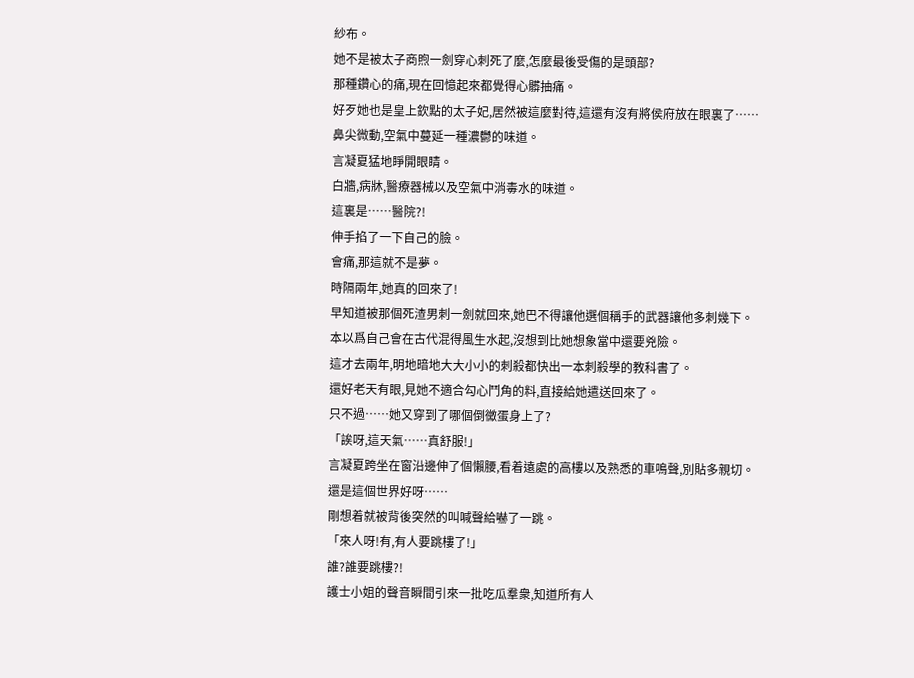紗布。
她不是被太子商煦一劍穿心刺死了麼,怎麼最後受傷的是頭部?
那種鑽心的痛,現在回憶起來都覺得心髒抽痛。
好歹她也是皇上欽點的太子妃,居然被這麼對待,這還有沒有將侯府放在眼裏了……
鼻尖微動,空氣中蔓延一種濃鬱的味道。
言凝夏猛地睜開眼睛。
白牆,病牀,醫療器械以及空氣中消毒水的味道。
這裏是……醫院?!
伸手掐了一下自己的臉。
會痛,那這就不是夢。
時隔兩年,她真的回來了!
早知道被那個死渣男刺一劍就回來,她巴不得讓他選個稱手的武器讓他多刺幾下。
本以爲自己會在古代混得風生水起,沒想到比她想象當中還要兇險。
這才去兩年,明地暗地大大小小的刺殺都快出一本刺殺學的教科書了。
還好老天有眼,見她不適合勾心鬥角的料,直接給她遣送回來了。
只不過……她又穿到了哪個倒黴蛋身上了?
「誒呀,這天氣……真舒服!」
言凝夏跨坐在窗沿邊伸了個懶腰,看着遠處的高樓以及熟悉的車鳴聲,別貼多親切。
還是這個世界好呀……
剛想着就被背後突然的叫喊聲給嚇了一跳。
「來人呀!有,有人要跳樓了!」
誰?誰要跳樓?!
護士小姐的聲音瞬間引來一批吃瓜羣衆,知道所有人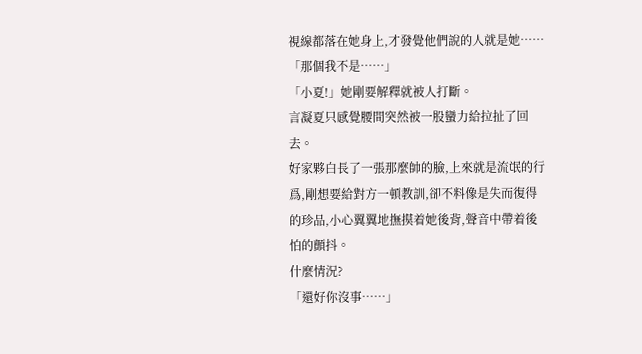視線都落在她身上,才發覺他們說的人就是她……
「那個我不是……」
「小夏!」她剛要解釋就被人打斷。
言凝夏只感覺腰間突然被一股蠻力給拉扯了回去。
好家夥白長了一張那麼帥的臉,上來就是流氓的行爲,剛想要給對方一頓教訓,卻不料像是失而復得的珍品,小心翼翼地撫摸着她後背,聲音中帶着後怕的顫抖。
什麼情況?
「還好你沒事……」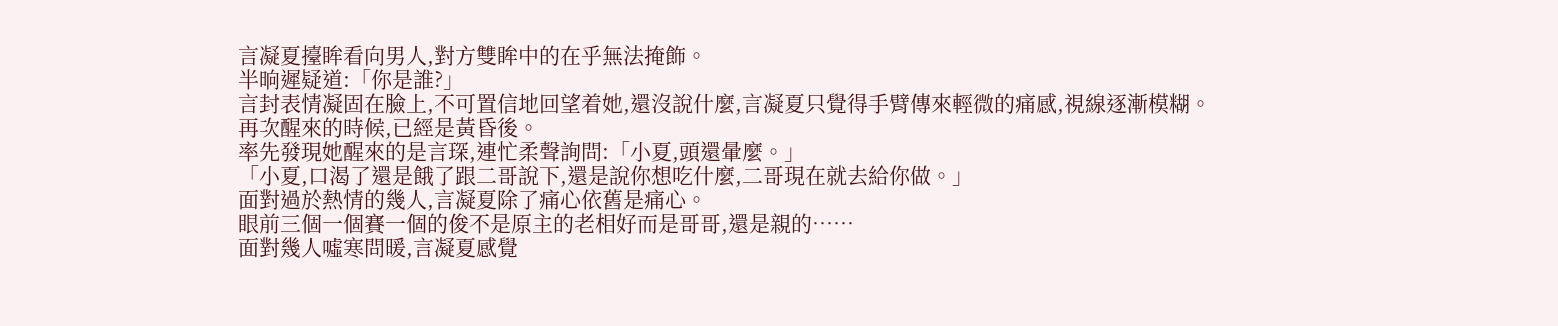言凝夏擡眸看向男人,對方雙眸中的在乎無法掩飾。
半晌遲疑道:「你是誰?」
言封表情凝固在臉上,不可置信地回望着她,還沒說什麼,言凝夏只覺得手臂傳來輕微的痛感,視線逐漸模糊。
再次醒來的時候,已經是黃昏後。
率先發現她醒來的是言琛,連忙柔聲詢問:「小夏,頭還暈麼。」
「小夏,口渴了還是餓了跟二哥說下,還是說你想吃什麼,二哥現在就去給你做。」
面對過於熱情的幾人,言凝夏除了痛心依舊是痛心。
眼前三個一個賽一個的俊不是原主的老相好而是哥哥,還是親的……
面對幾人噓寒問暖,言凝夏感覺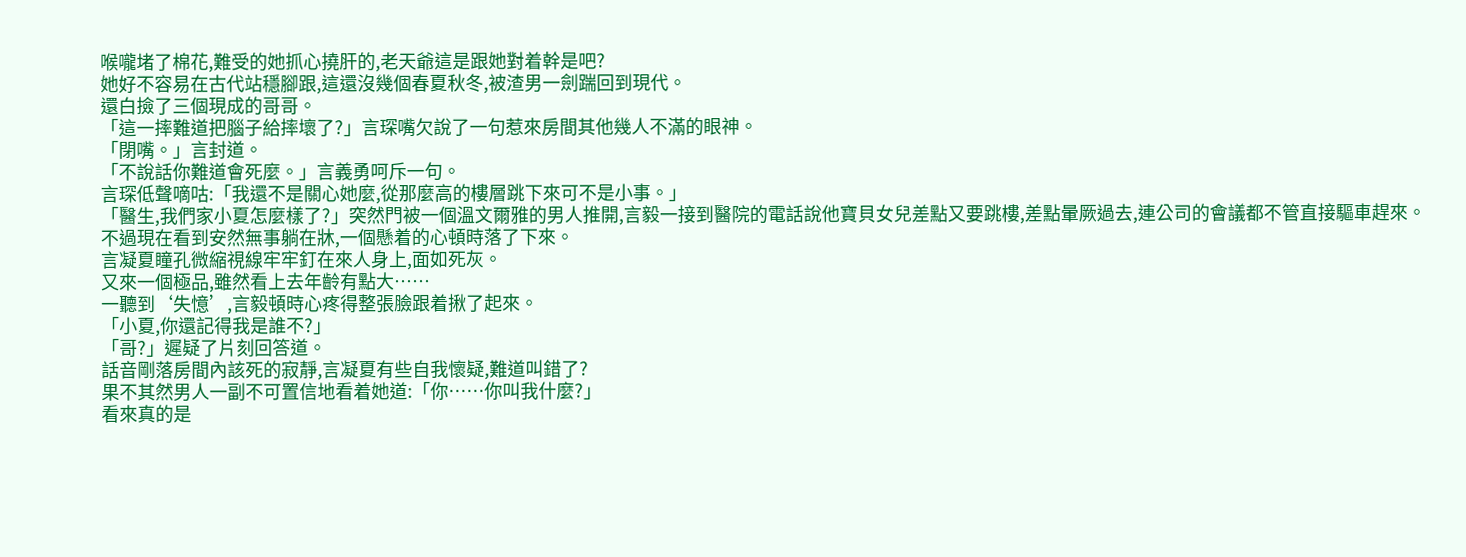喉嚨堵了棉花,難受的她抓心撓肝的,老天爺這是跟她對着幹是吧?
她好不容易在古代站穩腳跟,這還沒幾個春夏秋冬,被渣男一劍踹回到現代。
還白撿了三個現成的哥哥。
「這一摔難道把腦子給摔壞了?」言琛嘴欠說了一句惹來房間其他幾人不滿的眼神。
「閉嘴。」言封道。
「不說話你難道會死麼。」言義勇呵斥一句。
言琛低聲嘀咕:「我還不是關心她麼,從那麼高的樓層跳下來可不是小事。」
「醫生,我們家小夏怎麼樣了?」突然門被一個溫文爾雅的男人推開,言毅一接到醫院的電話說他寶貝女兒差點又要跳樓,差點暈厥過去,連公司的會議都不管直接驅車趕來。
不過現在看到安然無事躺在牀,一個懸着的心頓時落了下來。
言凝夏瞳孔微縮視線牢牢釘在來人身上,面如死灰。
又來一個極品,雖然看上去年齡有點大……
一聽到‘失憶’,言毅頓時心疼得整張臉跟着揪了起來。
「小夏,你還記得我是誰不?」
「哥?」遲疑了片刻回答道。
話音剛落房間內該死的寂靜,言凝夏有些自我懷疑,難道叫錯了?
果不其然男人一副不可置信地看着她道:「你……你叫我什麼?」
看來真的是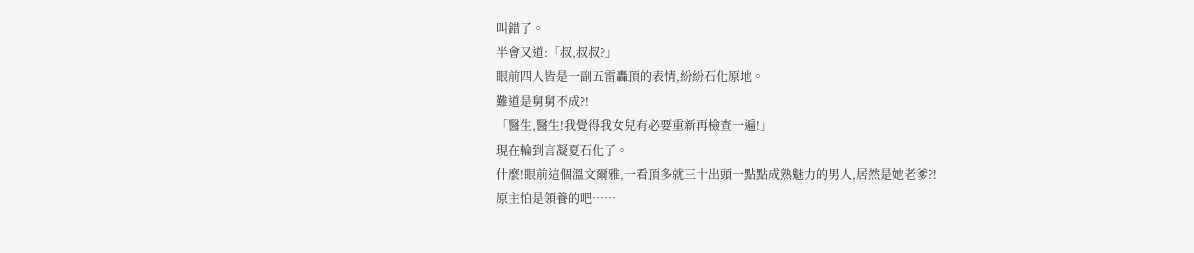叫錯了。
半會又道:「叔,叔叔?」
眼前四人皆是一副五雷轟頂的表情,紛紛石化原地。
難道是舅舅不成?!
「醫生,醫生!我覺得我女兒有必要重新再檢查一遍!」
現在輪到言凝夏石化了。
什麼!眼前這個溫文爾雅,一看頂多就三十出頭一點點成熟魅力的男人,居然是她老爹?!
原主怕是領養的吧……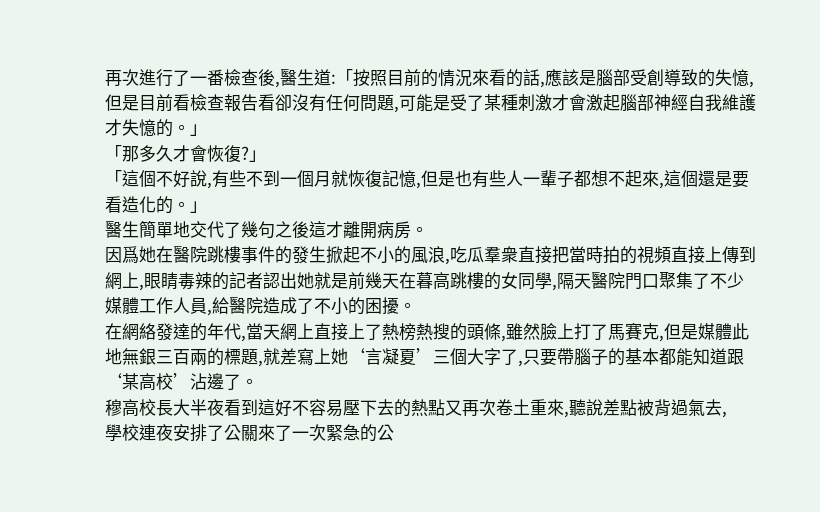再次進行了一番檢查後,醫生道:「按照目前的情況來看的話,應該是腦部受創導致的失憶,但是目前看檢查報告看卻沒有任何問題,可能是受了某種刺激才會激起腦部神經自我維護才失憶的。」
「那多久才會恢復?」
「這個不好說,有些不到一個月就恢復記憶,但是也有些人一輩子都想不起來,這個還是要看造化的。」
醫生簡單地交代了幾句之後這才離開病房。
因爲她在醫院跳樓事件的發生掀起不小的風浪,吃瓜羣衆直接把當時拍的視頻直接上傳到網上,眼睛毒辣的記者認出她就是前幾天在暮高跳樓的女同學,隔天醫院門口聚集了不少媒體工作人員,給醫院造成了不小的困擾。
在網絡發達的年代,當天網上直接上了熱榜熱搜的頭條,雖然臉上打了馬賽克,但是媒體此地無銀三百兩的標題,就差寫上她‘言凝夏’三個大字了,只要帶腦子的基本都能知道跟‘某高校’沾邊了。
穆高校長大半夜看到這好不容易壓下去的熱點又再次卷土重來,聽說差點被背過氣去,
學校連夜安排了公關來了一次緊急的公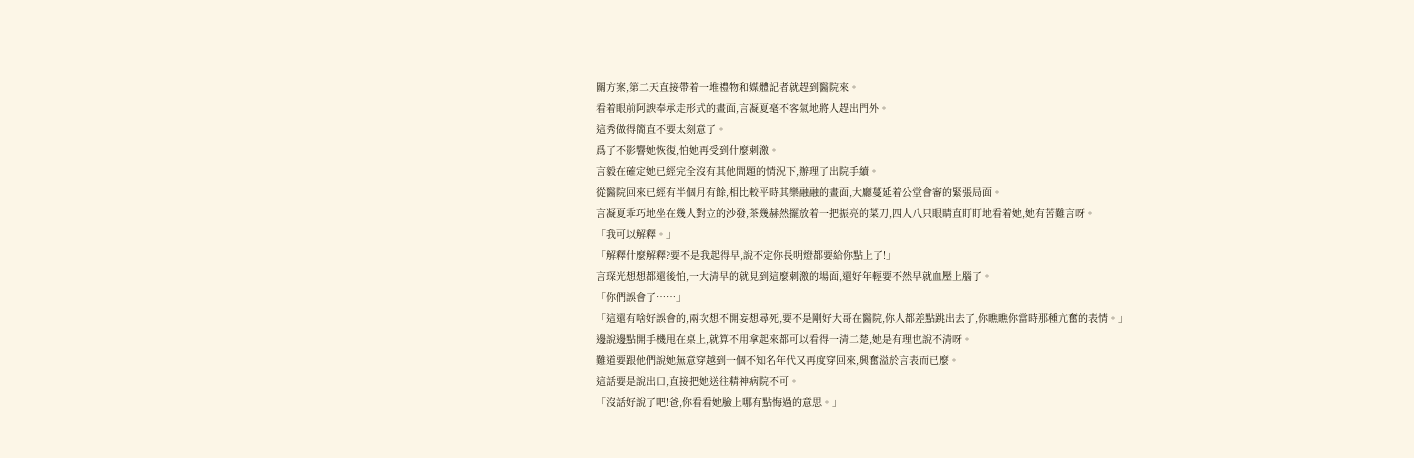關方案,第二天直接帶着一堆禮物和媒體記者就趕到醫院來。
看着眼前阿諛奉承走形式的畫面,言凝夏毫不客氣地將人趕出門外。
這秀做得簡直不要太刻意了。
爲了不影響她恢復,怕她再受到什麼刺激。
言毅在確定她已經完全沒有其他問題的情況下,辦理了出院手續。
從醫院回來已經有半個月有餘,相比較平時其樂融融的畫面,大廳蔓延着公堂會審的緊張局面。
言凝夏乖巧地坐在幾人對立的沙發,茶幾赫然擺放着一把振亮的菜刀,四人八只眼睛直盯盯地看着她,她有苦難言呀。
「我可以解釋。」
「解釋什麼解釋?要不是我起得早,說不定你長明燈都要給你點上了!」
言琛光想想都還後怕,一大清早的就見到這麼刺激的場面,還好年輕要不然早就血壓上腦了。
「你們誤會了……」
「這還有啥好誤會的,兩次想不開妄想尋死,要不是剛好大哥在醫院,你人都差點跳出去了,你瞧瞧你當時那種亢奮的表情。」
邊說邊點開手機甩在桌上,就算不用拿起來都可以看得一清二楚,她是有理也說不清呀。
難道要跟他們說她無意穿越到一個不知名年代又再度穿回來,興奮溢於言表而已麼。
這話要是說出口,直接把她送往精神病院不可。
「沒話好說了吧!爸,你看看她臉上哪有點悔過的意思。」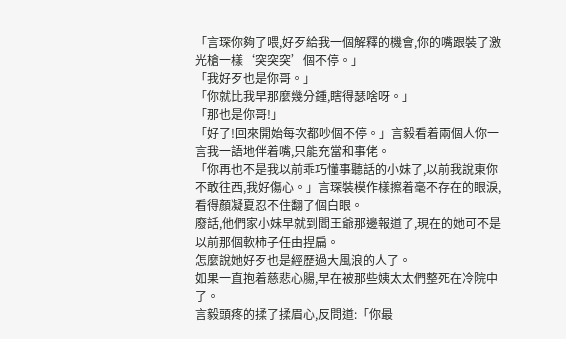「言琛你夠了喂,好歹給我一個解釋的機會,你的嘴跟裝了激光槍一樣‘突突突’個不停。」
「我好歹也是你哥。」
「你就比我早那麼幾分鍾,瞎得瑟啥呀。」
「那也是你哥!」
「好了!回來開始每次都吵個不停。」言毅看着兩個人你一言我一語地伴着嘴,只能充當和事佬。
「你再也不是我以前乖巧懂事聽話的小妹了,以前我說東你不敢往西,我好傷心。」言琛裝模作樣擦着毫不存在的眼淚,看得顏凝夏忍不住翻了個白眼。
廢話,他們家小妹早就到閻王爺那邊報道了,現在的她可不是以前那個軟柿子任由捏扁。
怎麼說她好歹也是經歷過大風浪的人了。
如果一直抱着慈悲心腸,早在被那些姨太太們整死在冷院中了。
言毅頭疼的揉了揉眉心,反問道:「你最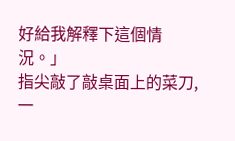好給我解釋下這個情況。」
指尖敲了敲桌面上的菜刀,一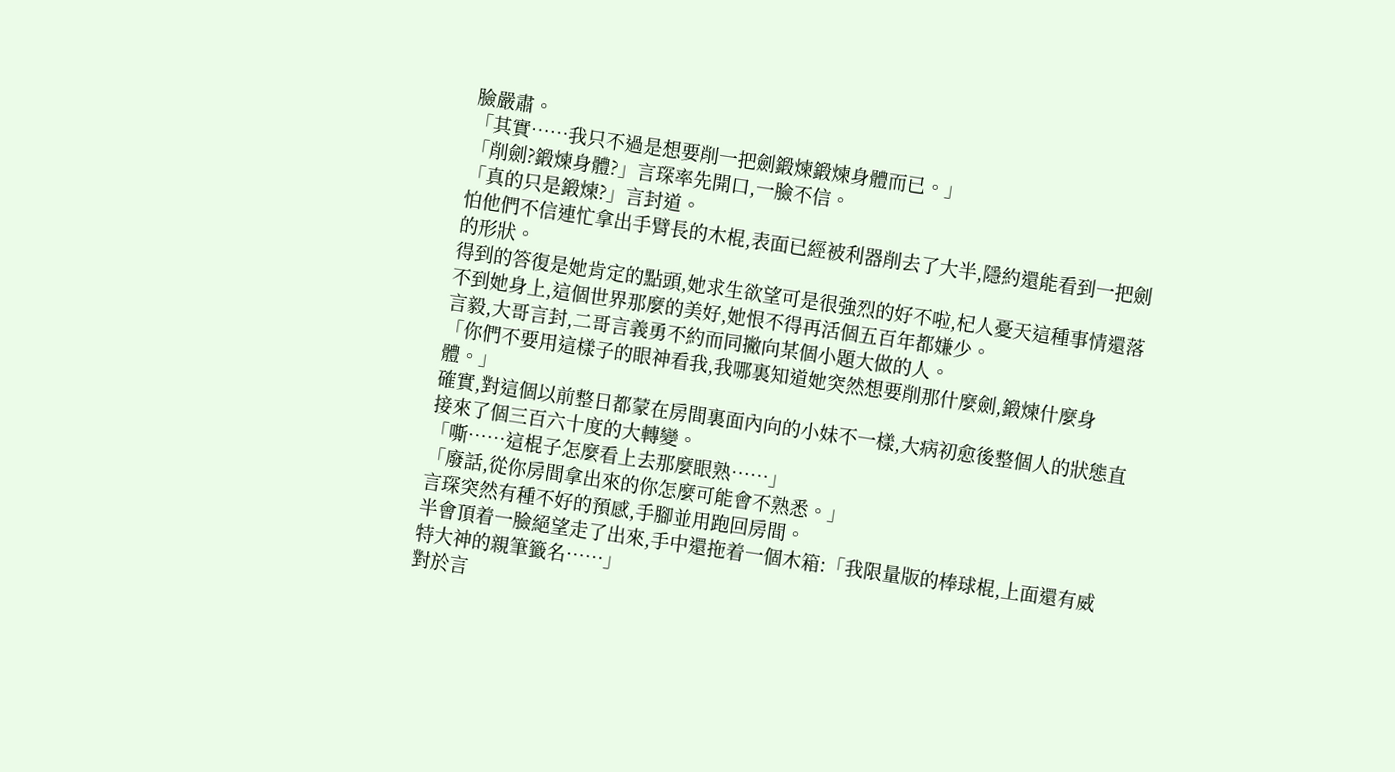臉嚴肅。
「其實……我只不過是想要削一把劍鍛煉鍛煉身體而已。」
「削劍?鍛煉身體?」言琛率先開口,一臉不信。
「真的只是鍛煉?」言封道。
怕他們不信連忙拿出手臂長的木棍,表面已經被利器削去了大半,隱約還能看到一把劍的形狀。
得到的答復是她肯定的點頭,她求生欲望可是很強烈的好不啦,杞人憂天這種事情還落不到她身上,這個世界那麼的美好,她恨不得再活個五百年都嫌少。
言毅,大哥言封,二哥言義勇不約而同撇向某個小題大做的人。
「你們不要用這樣子的眼神看我,我哪裏知道她突然想要削那什麼劍,鍛煉什麼身體。」
確實,對這個以前整日都蒙在房間裏面內向的小妹不一樣,大病初愈後整個人的狀態直接來了個三百六十度的大轉變。
「嘶……這棍子怎麼看上去那麼眼熟……」
「廢話,從你房間拿出來的你怎麼可能會不熟悉。」
言琛突然有種不好的預感,手腳並用跑回房間。
半會頂着一臉絕望走了出來,手中還拖着一個木箱:「我限量版的棒球棍,上面還有威特大神的親筆籤名……」
對於言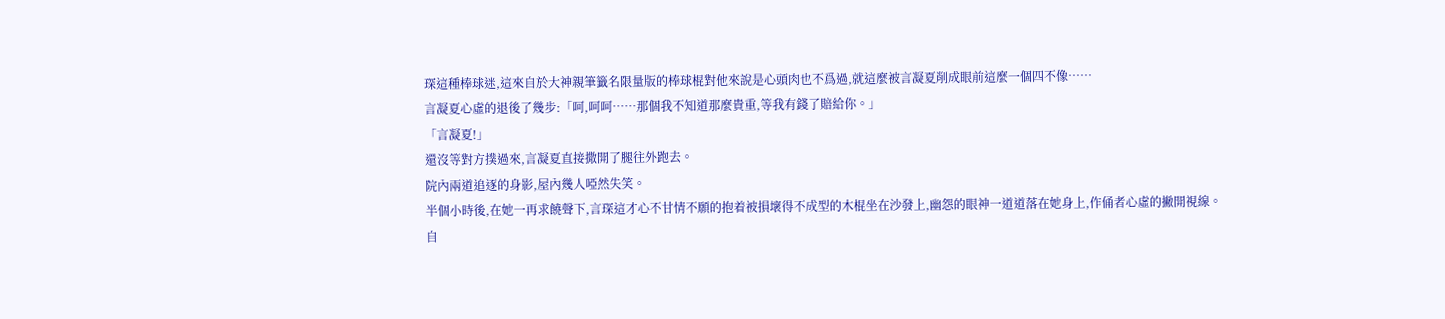琛這種棒球迷,這來自於大神親筆籤名限量版的棒球棍對他來說是心頭肉也不爲過,就這麼被言凝夏削成眼前這麼一個四不像……
言凝夏心虛的退後了幾步:「呵,呵呵……那個我不知道那麼貴重,等我有錢了賠給你。」
「言凝夏!」
還沒等對方撲過來,言凝夏直接撒開了腿往外跑去。
院內兩道追逐的身影,屋內幾人啞然失笑。
半個小時後,在她一再求饒聲下,言琛這才心不甘情不願的抱着被損壞得不成型的木棍坐在沙發上,幽怨的眼神一道道落在她身上,作俑者心虛的撇開視線。
自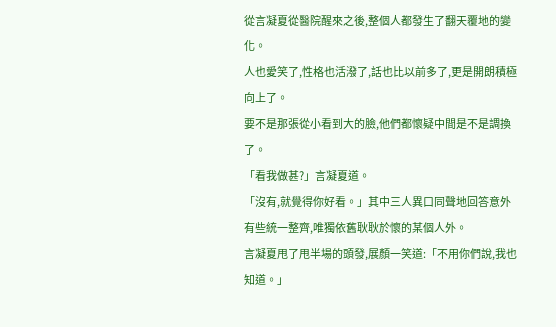從言凝夏從醫院醒來之後,整個人都發生了翻天覆地的變化。
人也愛笑了,性格也活潑了,話也比以前多了,更是開朗積極向上了。
要不是那張從小看到大的臉,他們都懷疑中間是不是調換了。
「看我做甚?」言凝夏道。
「沒有,就覺得你好看。」其中三人異口同聲地回答意外有些統一整齊,唯獨依舊耿耿於懷的某個人外。
言凝夏甩了甩半場的頭發,展顏一笑道:「不用你們說,我也知道。」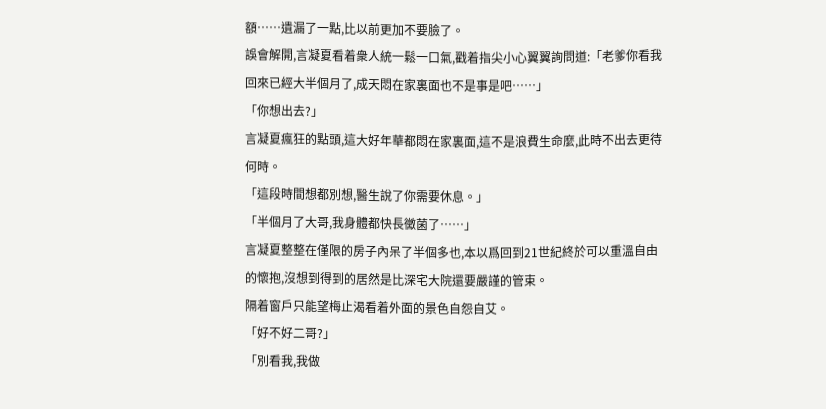額……遺漏了一點,比以前更加不要臉了。
誤會解開,言凝夏看着衆人統一鬆一口氣,戳着指尖小心翼翼詢問道:「老爹你看我回來已經大半個月了,成天悶在家裏面也不是事是吧……」
「你想出去?」
言凝夏瘋狂的點頭,這大好年華都悶在家裏面,這不是浪費生命麼,此時不出去更待何時。
「這段時間想都別想,醫生說了你需要休息。」
「半個月了大哥,我身體都快長黴菌了……」
言凝夏整整在僅限的房子內呆了半個多也,本以爲回到21世紀終於可以重溫自由的懷抱,沒想到得到的居然是比深宅大院還要嚴謹的管束。
隔着窗戶只能望梅止渴看着外面的景色自怨自艾。
「好不好二哥?」
「別看我,我做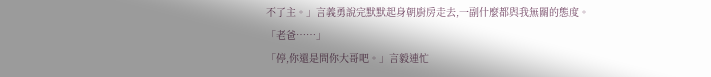不了主。」言義勇說完默默起身朝廚房走去,一副什麼都與我無關的態度。
「老爸……」
「停,你還是問你大哥吧。」言毅連忙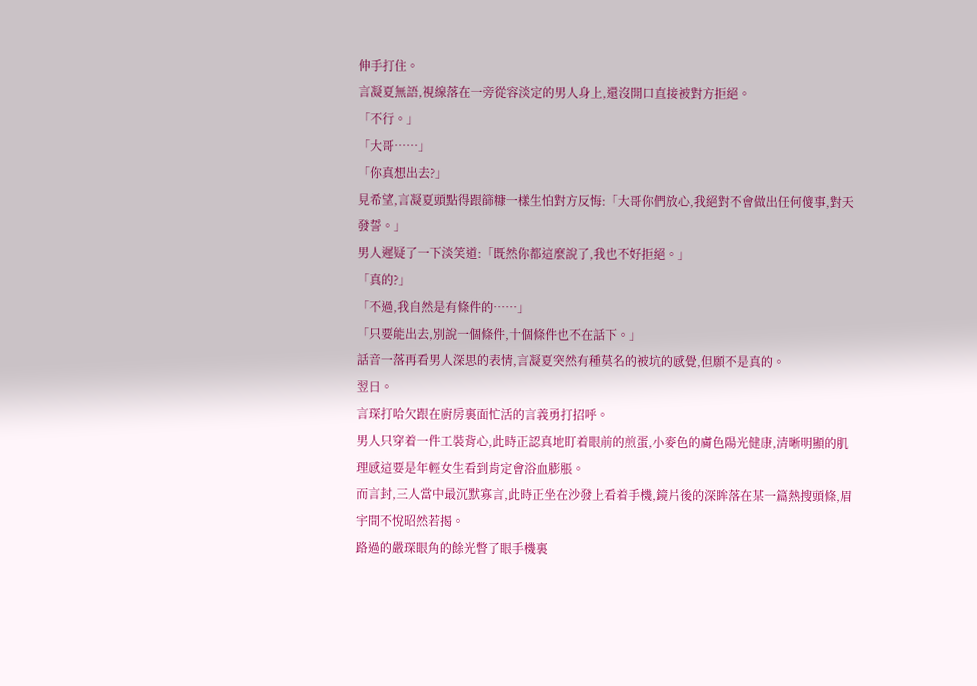伸手打住。
言凝夏無語,視線落在一旁從容淡定的男人身上,還沒開口直接被對方拒絕。
「不行。」
「大哥……」
「你真想出去?」
見希望,言凝夏頭點得跟篩糠一樣生怕對方反悔:「大哥你們放心,我絕對不會做出任何傻事,對天發誓。」
男人遲疑了一下淡笑道:「既然你都這麼說了,我也不好拒絕。」
「真的?」
「不過,我自然是有條件的……」
「只要能出去,別說一個條件,十個條件也不在話下。」
話音一落再看男人深思的表情,言凝夏突然有種莫名的被坑的感覺,但願不是真的。
翌日。
言琛打哈欠跟在廚房裏面忙活的言義勇打招呼。
男人只穿着一件工裝背心,此時正認真地盯着眼前的煎蛋,小麥色的膚色陽光健康,清晰明顯的肌理感這要是年輕女生看到肯定會浴血膨脹。
而言封,三人當中最沉默寡言,此時正坐在沙發上看着手機,鏡片後的深眸落在某一篇熱搜頭條,眉宇間不悅昭然若揭。
路過的嚴琛眼角的餘光瞥了眼手機裏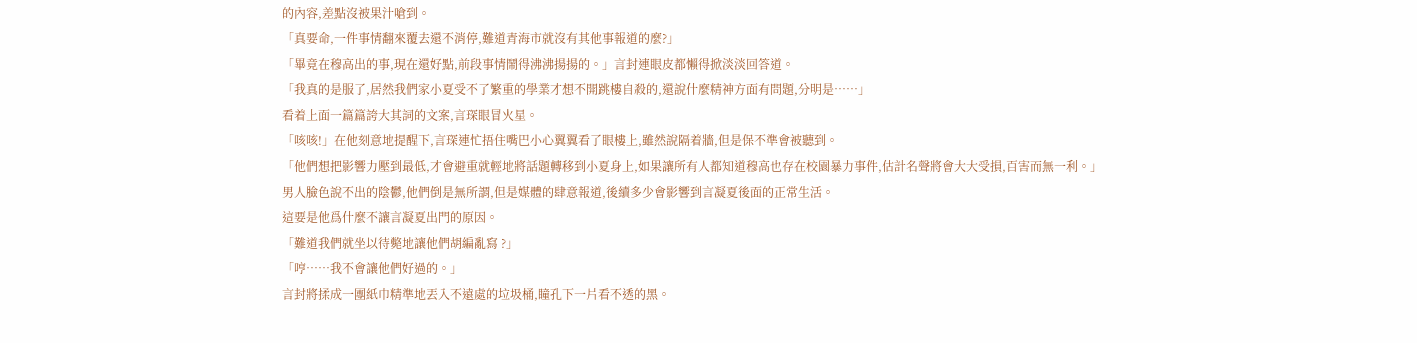的內容,差點沒被果汁嗆到。
「真要命,一件事情翻來覆去還不消停,難道青海市就沒有其他事報道的麼?」
「畢竟在穆高出的事,現在還好點,前段事情鬧得沸沸揚揚的。」言封連眼皮都懶得掀淡淡回答道。
「我真的是服了,居然我們家小夏受不了繁重的學業才想不開跳樓自殺的,還說什麼精神方面有問題,分明是……」
看着上面一篇篇誇大其詞的文案,言琛眼冒火星。
「咳咳!」在他刻意地提醒下,言琛連忙捂住嘴巴小心翼翼看了眼樓上,雖然說隔着牆,但是保不準會被聽到。
「他們想把影響力壓到最低,才會避重就輕地將話題轉移到小夏身上,如果讓所有人都知道穆高也存在校園暴力事件,估計名聲將會大大受損,百害而無一利。」
男人臉色說不出的陰鬱,他們倒是無所謂,但是媒體的肆意報道,後續多少會影響到言凝夏後面的正常生活。
這要是他爲什麼不讓言凝夏出門的原因。
「難道我們就坐以待斃地讓他們胡編亂寫 ?」
「哼……我不會讓他們好過的。」
言封將揉成一團紙巾精準地丟入不遠處的垃圾桶,瞳孔下一片看不透的黑。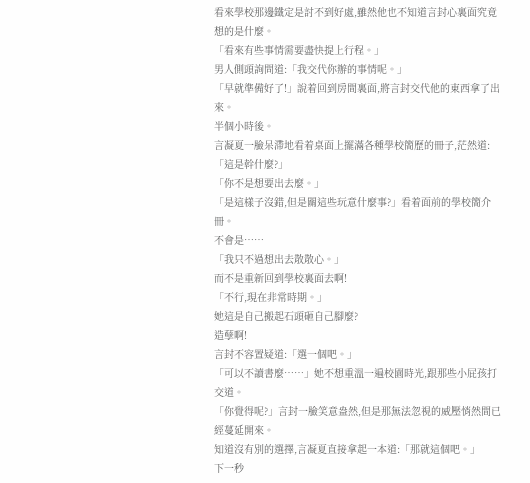看來學校那邊鐵定是討不到好處,雖然他也不知道言封心裏面究竟想的是什麼。
「看來有些事情需要盡快提上行程。」
男人側頭詢問道:「我交代你辦的事情呢。」
「早就準備好了!」說着回到房間裏面,將言封交代他的東西拿了出來。
半個小時後。
言凝夏一臉呆滯地看着桌面上擺滿各種學校簡歷的冊子,茫然道:「這是幹什麼?」
「你不是想要出去麼。」
「是這樣子沒錯,但是關這些玩意什麼事?」看着面前的學校簡介冊。
不會是……
「我只不過想出去散散心。」
而不是重新回到學校裏面去啊!
「不行,現在非常時期。」
她這是自己搬起石頭砸自己腳麼?
造孽啊!
言封不容置疑道:「選一個吧。」
「可以不讀書麼……」她不想重溫一遍校園時光,跟那些小屁孩打交道。
「你覺得呢?」言封一臉笑意盎然,但是那無法忽視的威壓悄然間已經蔓延開來。
知道沒有別的選擇,言凝夏直接拿起一本道:「那就這個吧。」
下一秒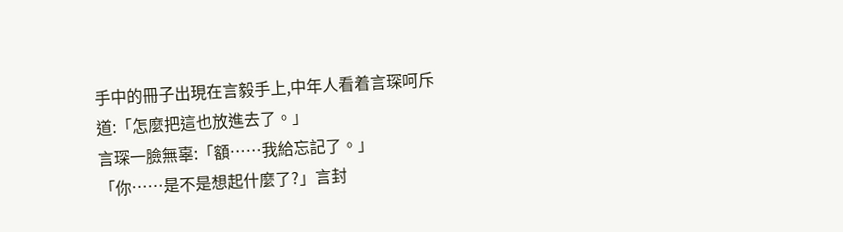手中的冊子出現在言毅手上,中年人看着言琛呵斥道:「怎麼把這也放進去了。」
言琛一臉無辜:「額……我給忘記了。」
「你……是不是想起什麼了?」言封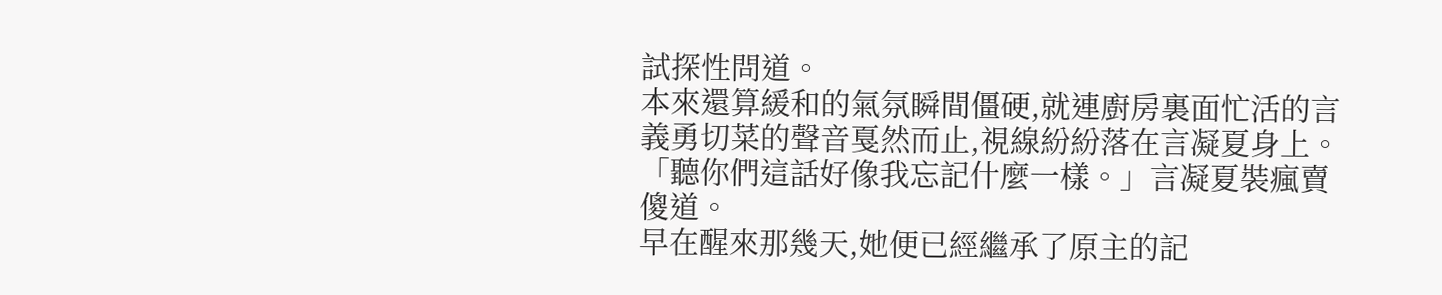試探性問道。
本來還算緩和的氣氛瞬間僵硬,就連廚房裏面忙活的言義勇切菜的聲音戛然而止,視線紛紛落在言凝夏身上。
「聽你們這話好像我忘記什麼一樣。」言凝夏裝瘋賣傻道。
早在醒來那幾天,她便已經繼承了原主的記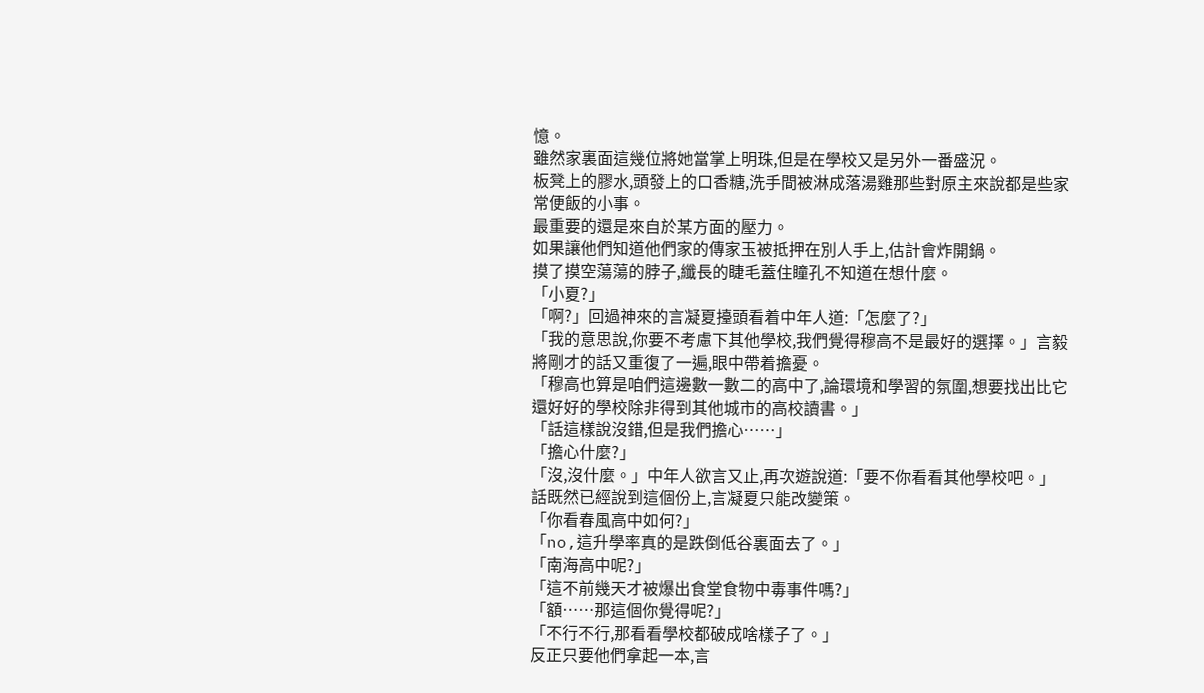憶。
雖然家裏面這幾位將她當掌上明珠,但是在學校又是另外一番盛況。
板凳上的膠水,頭發上的口香糖,洗手間被淋成落湯雞那些對原主來說都是些家常便飯的小事。
最重要的還是來自於某方面的壓力。
如果讓他們知道他們家的傳家玉被抵押在別人手上,估計會炸開鍋。
摸了摸空蕩蕩的脖子,纖長的睫毛蓋住瞳孔不知道在想什麼。
「小夏?」
「啊?」回過神來的言凝夏擡頭看着中年人道:「怎麼了?」
「我的意思說,你要不考慮下其他學校,我們覺得穆高不是最好的選擇。」言毅將剛才的話又重復了一遍,眼中帶着擔憂。
「穆高也算是咱們這邊數一數二的高中了,論環境和學習的氛圍,想要找出比它還好好的學校除非得到其他城市的高校讀書。」
「話這樣說沒錯,但是我們擔心……」
「擔心什麼?」
「沒,沒什麼。」中年人欲言又止,再次遊說道:「要不你看看其他學校吧。」
話既然已經說到這個份上,言凝夏只能改變策。
「你看春風高中如何?」
「no,這升學率真的是跌倒低谷裏面去了。」
「南海高中呢?」
「這不前幾天才被爆出食堂食物中毒事件嗎?」
「額……那這個你覺得呢?」
「不行不行,那看看學校都破成啥樣子了。」
反正只要他們拿起一本,言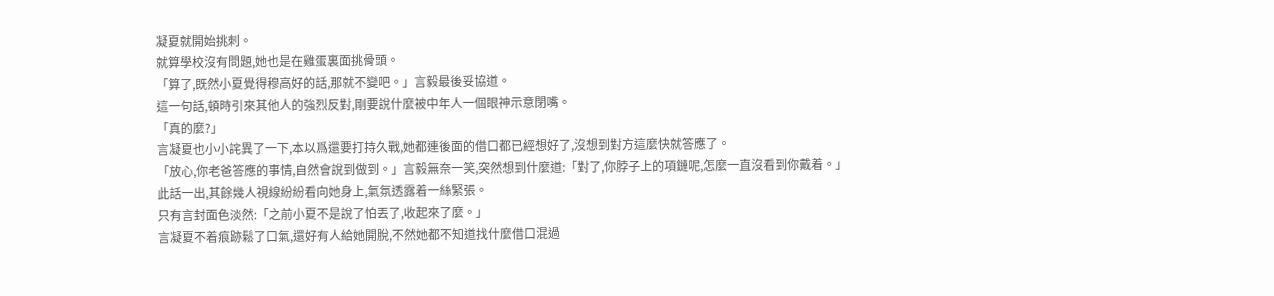凝夏就開始挑刺。
就算學校沒有問題,她也是在雞蛋裏面挑骨頭。
「算了,既然小夏覺得穆高好的話,那就不變吧。」言毅最後妥協道。
這一句話,頓時引來其他人的強烈反對,剛要說什麼被中年人一個眼神示意閉嘴。
「真的麼?」
言凝夏也小小詫異了一下,本以爲還要打持久戰,她都連後面的借口都已經想好了,沒想到對方這麼快就答應了。
「放心,你老爸答應的事情,自然會說到做到。」言毅無奈一笑,突然想到什麼道:「對了,你脖子上的項鏈呢,怎麼一直沒看到你戴着。」
此話一出,其餘幾人視線紛紛看向她身上,氣氛透露着一絲緊張。
只有言封面色淡然:「之前小夏不是說了怕丟了,收起來了麼。」
言凝夏不着痕跡鬆了口氣,還好有人給她開脫,不然她都不知道找什麼借口混過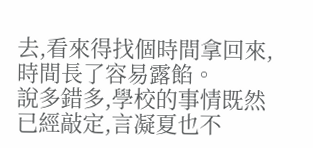去,看來得找個時間拿回來,時間長了容易露餡。
說多錯多,學校的事情既然已經敲定,言凝夏也不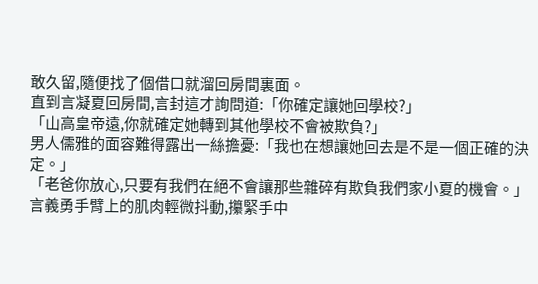敢久留,隨便找了個借口就溜回房間裏面。
直到言凝夏回房間,言封這才詢問道:「你確定讓她回學校?」
「山高皇帝遠,你就確定她轉到其他學校不會被欺負?」
男人儒雅的面容難得露出一絲擔憂:「我也在想讓她回去是不是一個正確的決定。」
「老爸你放心,只要有我們在絕不會讓那些雜碎有欺負我們家小夏的機會。」言義勇手臂上的肌肉輕微抖動,攥緊手中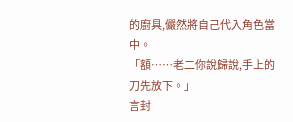的廚具,儼然將自己代入角色當中。
「額……老二你說歸說,手上的刀先放下。」
言封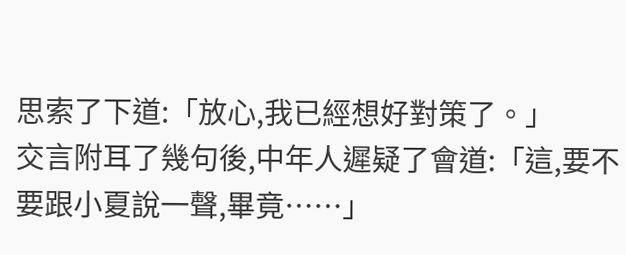思索了下道:「放心,我已經想好對策了。」
交言附耳了幾句後,中年人遲疑了會道:「這,要不要跟小夏說一聲,畢竟……」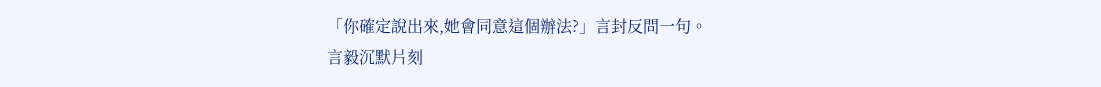「你確定說出來,她會同意這個辦法?」言封反問一句。
言毅沉默片刻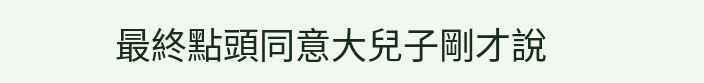最終點頭同意大兒子剛才說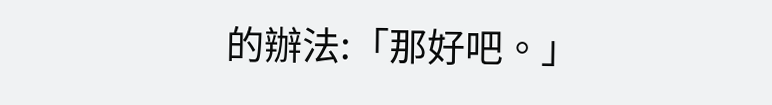的辦法:「那好吧。」